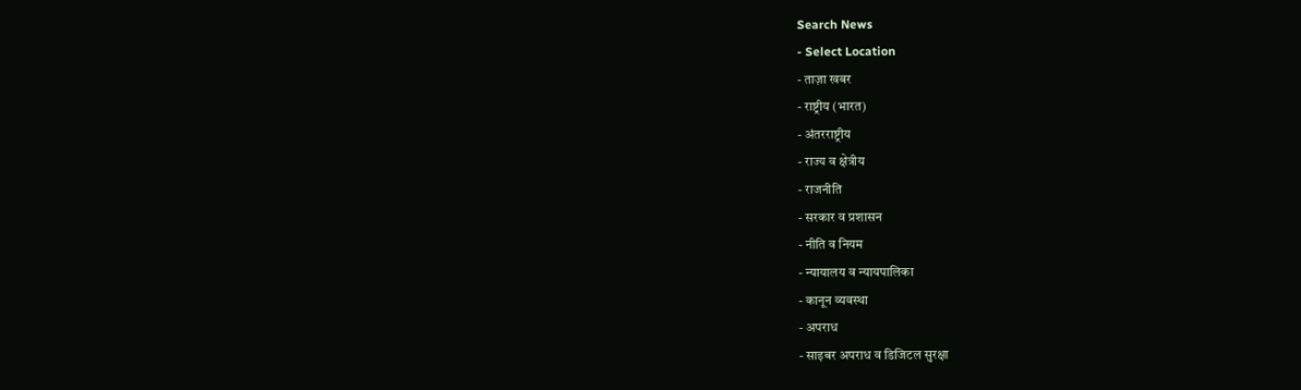Search News
- Select Location
- ताज़ा खबर
- राष्ट्रीय (भारत)
- अंतरराष्ट्रीय
- राज्य व क्षेत्रीय
- राजनीति
- सरकार व प्रशासन
- नीति व नियम
- न्यायालय व न्यायपालिका
- कानून व्यवस्था
- अपराध
- साइबर अपराध व डिजिटल सुरक्षा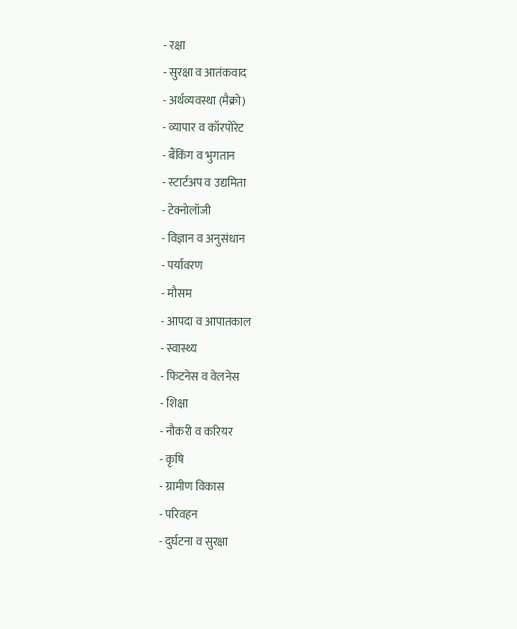- रक्षा
- सुरक्षा व आतंकवाद
- अर्थव्यवस्था (मैक्रो)
- व्यापार व कॉरपोरेट
- बैंकिंग व भुगतान
- स्टार्टअप व उद्यमिता
- टेक्नोलॉजी
- विज्ञान व अनुसंधान
- पर्यावरण
- मौसम
- आपदा व आपातकाल
- स्वास्थ्य
- फिटनेस व वेलनेस
- शिक्षा
- नौकरी व करियर
- कृषि
- ग्रामीण विकास
- परिवहन
- दुर्घटना व सुरक्षा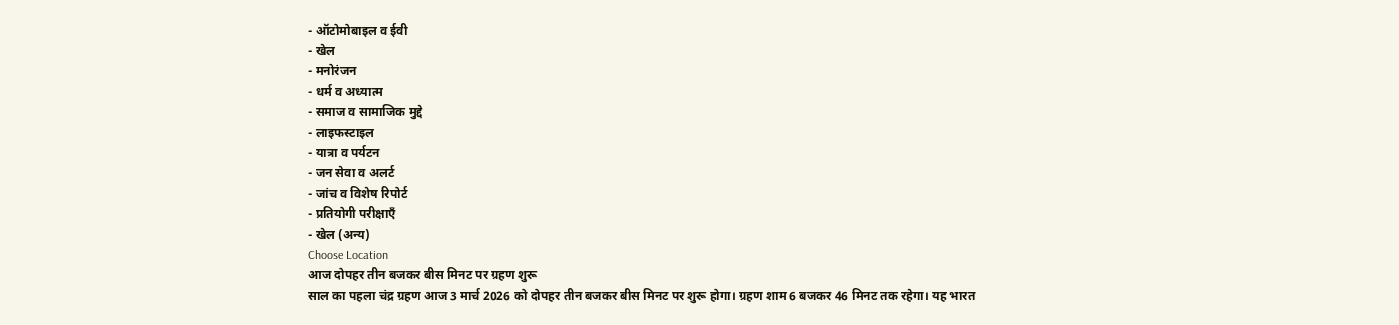- ऑटोमोबाइल व ईवी
- खेल
- मनोरंजन
- धर्म व अध्यात्म
- समाज व सामाजिक मुद्दे
- लाइफस्टाइल
- यात्रा व पर्यटन
- जन सेवा व अलर्ट
- जांच व विशेष रिपोर्ट
- प्रतियोगी परीक्षाएँ
- खेल (अन्य)
Choose Location
आज दोपहर तीन बजकर बीस मिनट पर ग्रहण शुरू
साल का पहला चंद्र ग्रहण आज 3 मार्च 2026 को दोपहर तीन बजकर बीस मिनट पर शुरू होगा। ग्रहण शाम 6 बजकर 46 मिनट तक रहेगा। यह भारत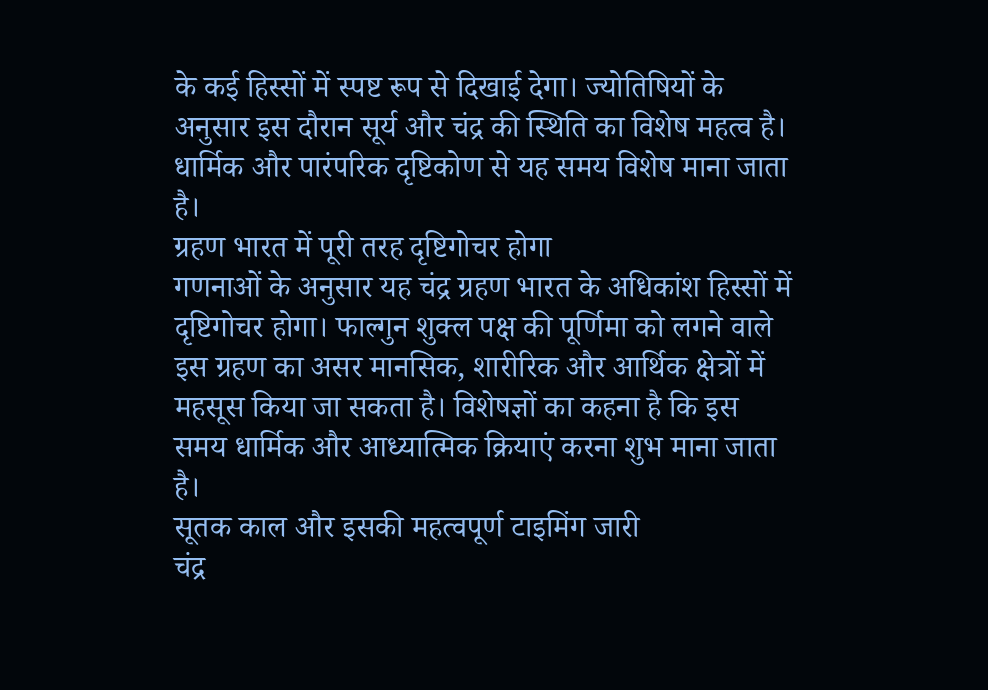के कई हिस्सों में स्पष्ट रूप से दिखाई देगा। ज्योतिषियों के अनुसार इस दौरान सूर्य और चंद्र की स्थिति का विशेष महत्व है। धार्मिक और पारंपरिक दृष्टिकोण से यह समय विशेष माना जाता है।
ग्रहण भारत में पूरी तरह दृष्टिगोचर होगा
गणनाओं के अनुसार यह चंद्र ग्रहण भारत के अधिकांश हिस्सों में दृष्टिगोचर होगा। फाल्गुन शुक्ल पक्ष की पूर्णिमा को लगने वाले इस ग्रहण का असर मानसिक, शारीरिक और आर्थिक क्षेत्रों में महसूस किया जा सकता है। विशेषज्ञों का कहना है कि इस समय धार्मिक और आध्यात्मिक क्रियाएं करना शुभ माना जाता है।
सूतक काल और इसकी महत्वपूर्ण टाइमिंग जारी
चंद्र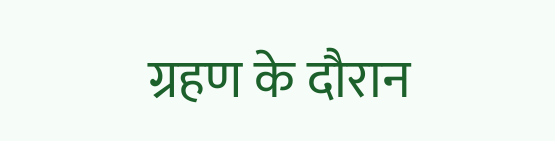ग्रहण के दौरान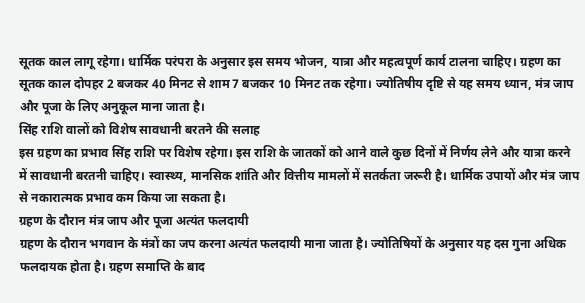सूतक काल लागू रहेगा। धार्मिक परंपरा के अनुसार इस समय भोजन, यात्रा और महत्वपूर्ण कार्य टालना चाहिए। ग्रहण का सूतक काल दोपहर 2 बजकर 40 मिनट से शाम 7 बजकर 10 मिनट तक रहेगा। ज्योतिषीय दृष्टि से यह समय ध्यान, मंत्र जाप और पूजा के लिए अनुकूल माना जाता है।
सिंह राशि वालों को विशेष सावधानी बरतने की सलाह
इस ग्रहण का प्रभाव सिंह राशि पर विशेष रहेगा। इस राशि के जातकों को आने वाले कुछ दिनों में निर्णय लेने और यात्रा करने में सावधानी बरतनी चाहिए। स्वास्थ्य, मानसिक शांति और वित्तीय मामलों में सतर्कता जरूरी है। धार्मिक उपायों और मंत्र जाप से नकारात्मक प्रभाव कम किया जा सकता है।
ग्रहण के दौरान मंत्र जाप और पूजा अत्यंत फलदायी
ग्रहण के दौरान भगवान के मंत्रों का जप करना अत्यंत फलदायी माना जाता है। ज्योतिषियों के अनुसार यह दस गुना अधिक फलदायक होता है। ग्रहण समाप्ति के बाद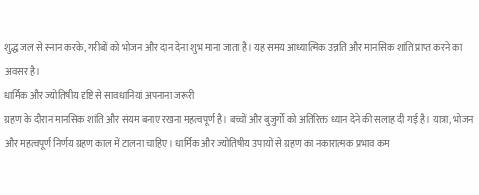शुद्ध जल से स्नान करके, गरीबों को भोजन और दान देना शुभ माना जाता है। यह समय आध्यात्मिक उन्नति और मानसिक शांति प्राप्त करने का अवसर है।
धार्मिक और ज्योतिषीय दृष्टि से सावधानियां अपनाना जरूरी
ग्रहण के दौरान मानसिक शांति और संयम बनाए रखना महत्वपूर्ण है। बच्चों और बुजुर्गों को अतिरिक्त ध्यान देने की सलाह दी गई है। यात्रा, भोजन और महत्वपूर्ण निर्णय ग्रहण काल में टालना चाहिए। धार्मिक और ज्योतिषीय उपायों से ग्रहण का नकारात्मक प्रभाव कम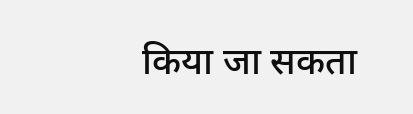किया जा सकता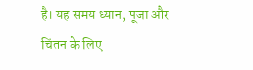है। यह समय ध्यान, पूजा और चिंतन के लिए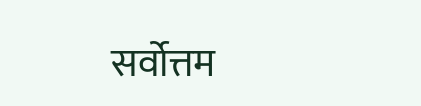सर्वोत्तम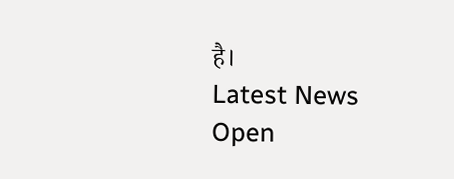है।
Latest News
Open